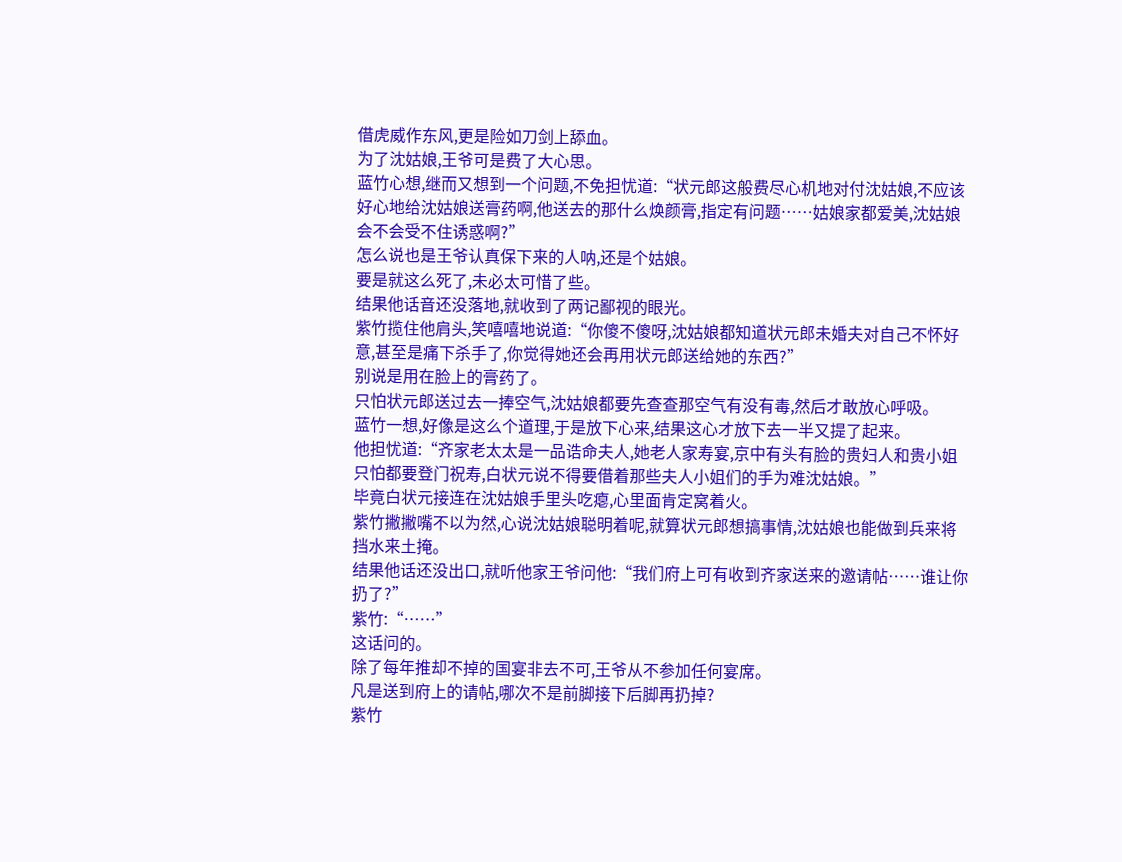借虎威作东风,更是险如刀剑上舔血。
为了沈姑娘,王爷可是费了大心思。
蓝竹心想,继而又想到一个问题,不免担忧道:“状元郎这般费尽心机地对付沈姑娘,不应该好心地给沈姑娘送膏药啊,他送去的那什么焕颜膏,指定有问题……姑娘家都爱美,沈姑娘会不会受不住诱惑啊?”
怎么说也是王爷认真保下来的人呐,还是个姑娘。
要是就这么死了,未必太可惜了些。
结果他话音还没落地,就收到了两记鄙视的眼光。
紫竹揽住他肩头,笑嘻嘻地说道:“你傻不傻呀,沈姑娘都知道状元郎未婚夫对自己不怀好意,甚至是痛下杀手了,你觉得她还会再用状元郎送给她的东西?”
别说是用在脸上的膏药了。
只怕状元郎送过去一捧空气,沈姑娘都要先查查那空气有没有毒,然后才敢放心呼吸。
蓝竹一想,好像是这么个道理,于是放下心来,结果这心才放下去一半又提了起来。
他担忧道:“齐家老太太是一品诰命夫人,她老人家寿宴,京中有头有脸的贵妇人和贵小姐只怕都要登门祝寿,白状元说不得要借着那些夫人小姐们的手为难沈姑娘。”
毕竟白状元接连在沈姑娘手里头吃瘪,心里面肯定窝着火。
紫竹撇撇嘴不以为然,心说沈姑娘聪明着呢,就算状元郎想搞事情,沈姑娘也能做到兵来将挡水来土掩。
结果他话还没出口,就听他家王爷问他:“我们府上可有收到齐家送来的邀请帖……谁让你扔了?”
紫竹:“……”
这话问的。
除了每年推却不掉的国宴非去不可,王爷从不参加任何宴席。
凡是送到府上的请帖,哪次不是前脚接下后脚再扔掉?
紫竹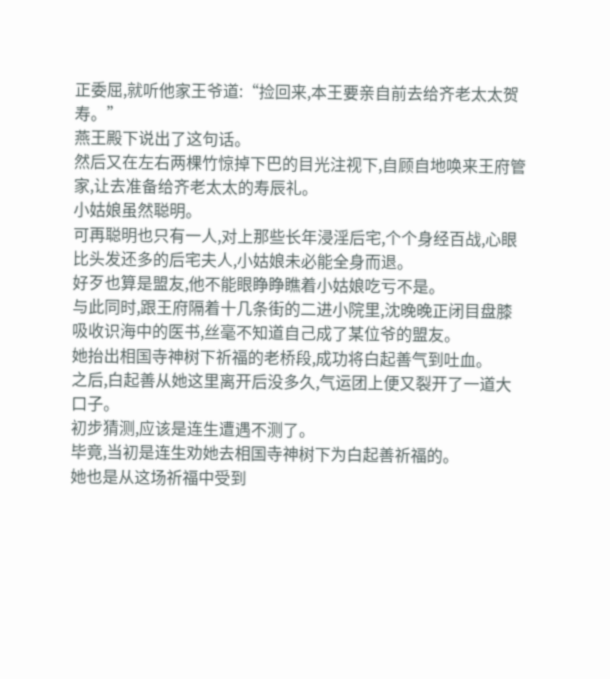正委屈,就听他家王爷道:“捡回来,本王要亲自前去给齐老太太贺寿。”
燕王殿下说出了这句话。
然后又在左右两棵竹惊掉下巴的目光注视下,自顾自地唤来王府管家,让去准备给齐老太太的寿辰礼。
小姑娘虽然聪明。
可再聪明也只有一人,对上那些长年浸淫后宅,个个身经百战,心眼比头发还多的后宅夫人,小姑娘未必能全身而退。
好歹也算是盟友,他不能眼睁睁瞧着小姑娘吃亏不是。
与此同时,跟王府隔着十几条街的二进小院里,沈晚晚正闭目盘膝吸收识海中的医书,丝毫不知道自己成了某位爷的盟友。
她抬出相国寺神树下祈福的老桥段,成功将白起善气到吐血。
之后,白起善从她这里离开后没多久,气运团上便又裂开了一道大口子。
初步猜测,应该是连生遭遇不测了。
毕竟,当初是连生劝她去相国寺神树下为白起善祈福的。
她也是从这场祈福中受到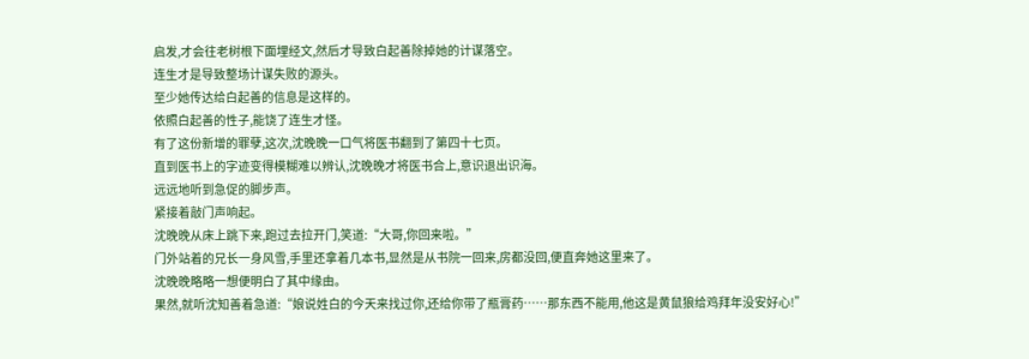启发,才会往老树根下面埋经文,然后才导致白起善除掉她的计谋落空。
连生才是导致整场计谋失败的源头。
至少她传达给白起善的信息是这样的。
依照白起善的性子,能饶了连生才怪。
有了这份新增的罪孽,这次,沈晚晚一口气将医书翻到了第四十七页。
直到医书上的字迹变得模糊难以辨认,沈晚晚才将医书合上,意识退出识海。
远远地听到急促的脚步声。
紧接着敲门声响起。
沈晚晚从床上跳下来,跑过去拉开门,笑道:“大哥,你回来啦。”
门外站着的兄长一身风雪,手里还拿着几本书,显然是从书院一回来,房都没回,便直奔她这里来了。
沈晚晚略略一想便明白了其中缘由。
果然,就听沈知善着急道:“娘说姓白的今天来找过你,还给你带了瓶膏药……那东西不能用,他这是黄鼠狼给鸡拜年没安好心!”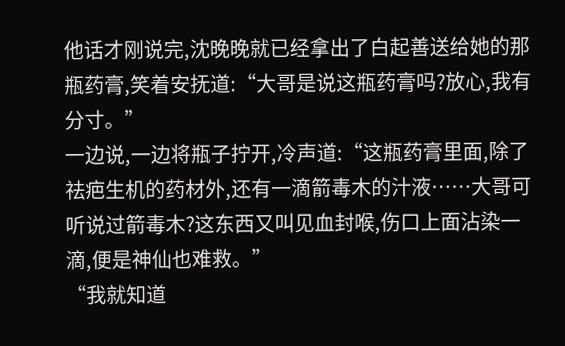他话才刚说完,沈晚晚就已经拿出了白起善送给她的那瓶药膏,笑着安抚道:“大哥是说这瓶药膏吗?放心,我有分寸。”
一边说,一边将瓶子拧开,冷声道:“这瓶药膏里面,除了祛疤生机的药材外,还有一滴箭毒木的汁液……大哥可听说过箭毒木?这东西又叫见血封喉,伤口上面沾染一滴,便是神仙也难救。”
“我就知道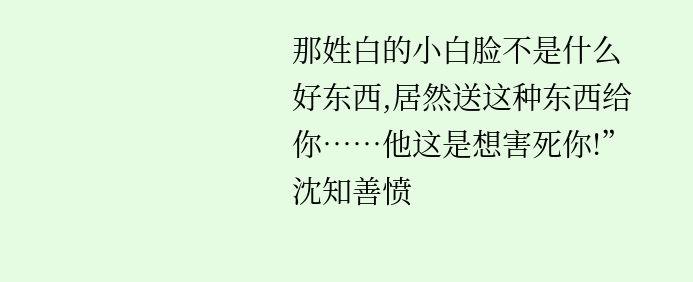那姓白的小白脸不是什么好东西,居然送这种东西给你……他这是想害死你!”
沈知善愤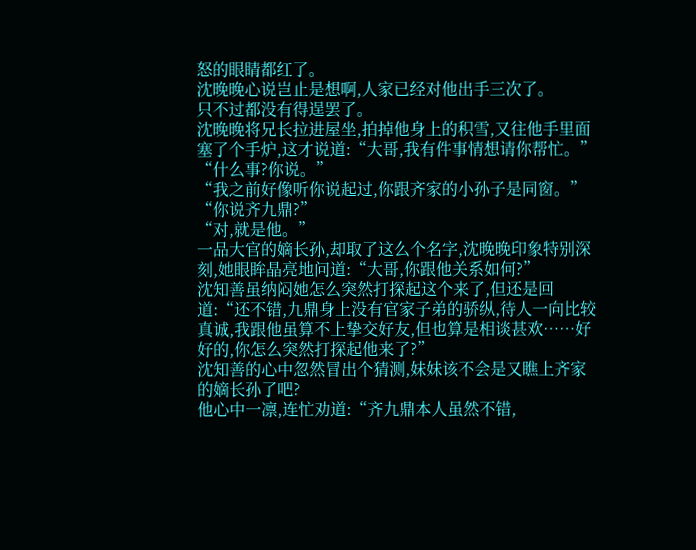怒的眼睛都红了。
沈晚晚心说岂止是想啊,人家已经对他出手三次了。
只不过都没有得逞罢了。
沈晚晚将兄长拉进屋坐,拍掉他身上的积雪,又往他手里面塞了个手炉,这才说道:“大哥,我有件事情想请你帮忙。”
“什么事?你说。”
“我之前好像听你说起过,你跟齐家的小孙子是同窗。”
“你说齐九鼎?”
“对,就是他。”
一品大官的嫡长孙,却取了这么个名字,沈晚晚印象特别深刻,她眼眸晶亮地问道:“大哥,你跟他关系如何?”
沈知善虽纳闷她怎么突然打探起这个来了,但还是回道:“还不错,九鼎身上没有官家子弟的骄纵,待人一向比较真诚,我跟他虽算不上挚交好友,但也算是相谈甚欢……好好的,你怎么突然打探起他来了?”
沈知善的心中忽然冒出个猜测,妹妹该不会是又瞧上齐家的嫡长孙了吧?
他心中一凛,连忙劝道:“齐九鼎本人虽然不错,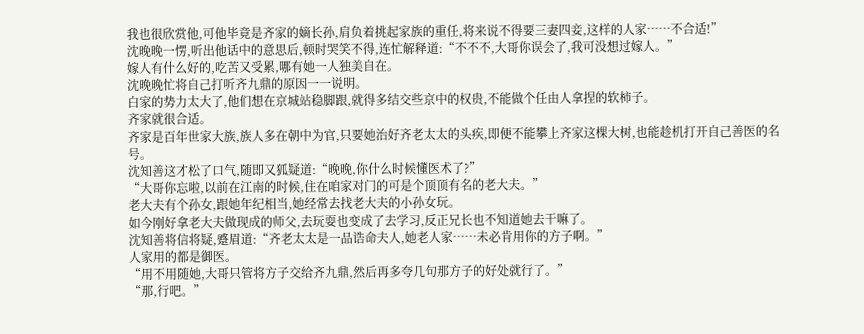我也很欣赏他,可他毕竟是齐家的嫡长孙,肩负着挑起家族的重任,将来说不得要三妻四妾,这样的人家……不合适!”
沈晚晚一愣,听出他话中的意思后,顿时哭笑不得,连忙解释道:“不不不,大哥你误会了,我可没想过嫁人。”
嫁人有什么好的,吃苦又受累,哪有她一人独美自在。
沈晚晚忙将自己打听齐九鼎的原因一一说明。
白家的势力太大了,他们想在京城站稳脚跟,就得多结交些京中的权贵,不能做个任由人拿捏的软柿子。
齐家就很合适。
齐家是百年世家大族,族人多在朝中为官,只要她治好齐老太太的头疾,即便不能攀上齐家这棵大树,也能趁机打开自己善医的名号。
沈知善这才松了口气,随即又狐疑道:“晚晚,你什么时候懂医术了?”
“大哥你忘啦,以前在江南的时候,住在咱家对门的可是个顶顶有名的老大夫。”
老大夫有个孙女,跟她年纪相当,她经常去找老大夫的小孙女玩。
如今刚好拿老大夫做现成的师父,去玩耍也变成了去学习,反正兄长也不知道她去干嘛了。
沈知善将信将疑,蹙眉道:“齐老太太是一品诰命夫人,她老人家……未必肯用你的方子啊。”
人家用的都是御医。
“用不用随她,大哥只管将方子交给齐九鼎,然后再多夸几句那方子的好处就行了。”
“那,行吧。”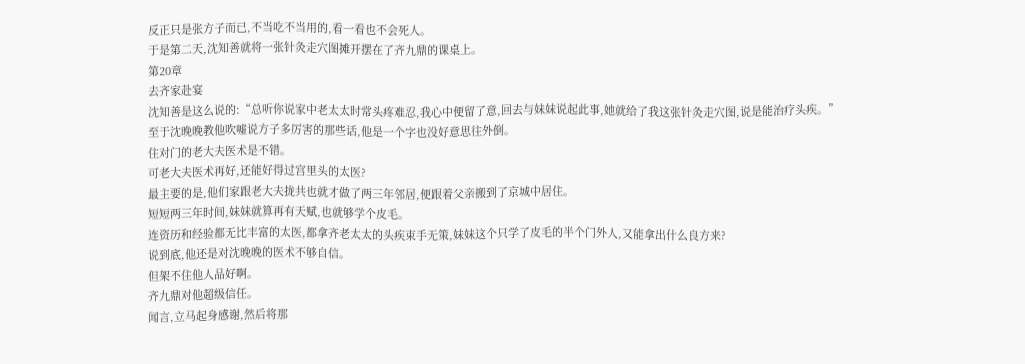反正只是张方子而已,不当吃不当用的,看一看也不会死人。
于是第二天,沈知善就将一张针灸走穴图摊开摆在了齐九鼎的课桌上。
第20章
去齐家赴宴
沈知善是这么说的:“总听你说家中老太太时常头疼难忍,我心中便留了意,回去与妹妹说起此事,她就给了我这张针灸走穴图,说是能治疗头疾。”
至于沈晚晚教他吹嘘说方子多厉害的那些话,他是一个字也没好意思往外倒。
住对门的老大夫医术是不错。
可老大夫医术再好,还能好得过宫里头的太医?
最主要的是,他们家跟老大夫拢共也就才做了两三年邻居,便跟着父亲搬到了京城中居住。
短短两三年时间,妹妹就算再有天赋,也就够学个皮毛。
连资历和经验都无比丰富的太医,都拿齐老太太的头疾束手无策,妹妹这个只学了皮毛的半个门外人,又能拿出什么良方来?
说到底,他还是对沈晚晚的医术不够自信。
但架不住他人品好啊。
齐九鼎对他超级信任。
闻言,立马起身感谢,然后将那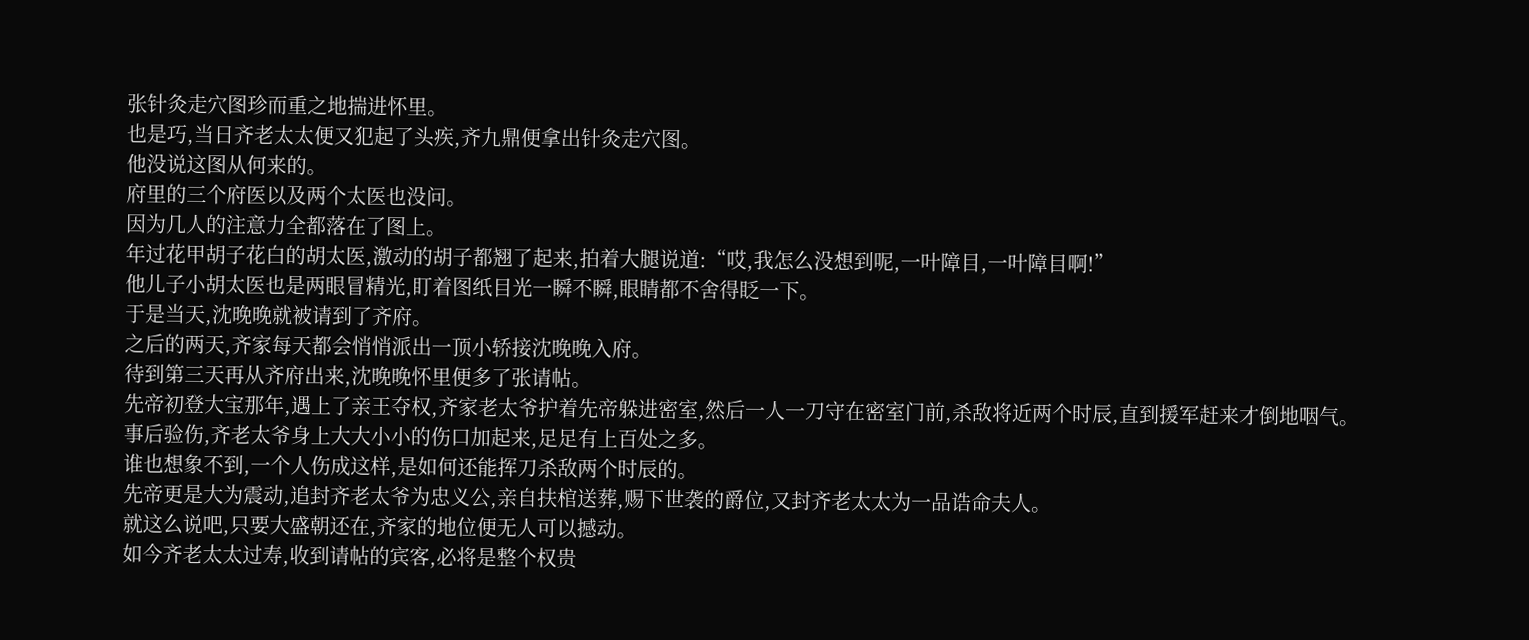张针灸走穴图珍而重之地揣进怀里。
也是巧,当日齐老太太便又犯起了头疾,齐九鼎便拿出针灸走穴图。
他没说这图从何来的。
府里的三个府医以及两个太医也没问。
因为几人的注意力全都落在了图上。
年过花甲胡子花白的胡太医,激动的胡子都翘了起来,拍着大腿说道:“哎,我怎么没想到呢,一叶障目,一叶障目啊!”
他儿子小胡太医也是两眼冒精光,盯着图纸目光一瞬不瞬,眼睛都不舍得眨一下。
于是当天,沈晚晚就被请到了齐府。
之后的两天,齐家每天都会悄悄派出一顶小轿接沈晚晚入府。
待到第三天再从齐府出来,沈晚晚怀里便多了张请帖。
先帝初登大宝那年,遇上了亲王夺权,齐家老太爷护着先帝躲进密室,然后一人一刀守在密室门前,杀敌将近两个时辰,直到援军赶来才倒地咽气。
事后验伤,齐老太爷身上大大小小的伤口加起来,足足有上百处之多。
谁也想象不到,一个人伤成这样,是如何还能挥刀杀敌两个时辰的。
先帝更是大为震动,追封齐老太爷为忠义公,亲自扶棺送葬,赐下世袭的爵位,又封齐老太太为一品诰命夫人。
就这么说吧,只要大盛朝还在,齐家的地位便无人可以撼动。
如今齐老太太过寿,收到请帖的宾客,必将是整个权贵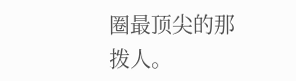圈最顶尖的那拨人。